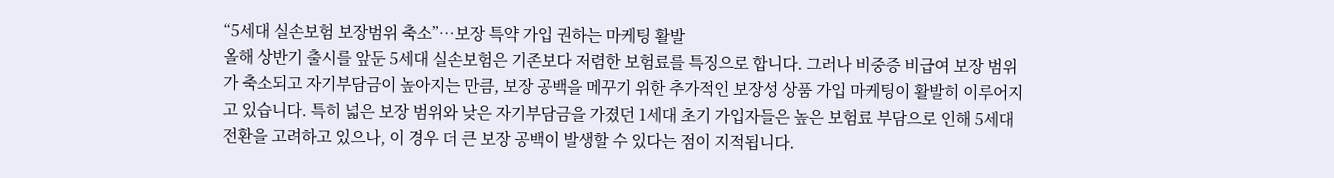“5세대 실손보험 보장범위 축소”…보장 특약 가입 권하는 마케팅 활발
올해 상반기 출시를 앞둔 5세대 실손보험은 기존보다 저렴한 보험료를 특징으로 합니다. 그러나 비중증 비급여 보장 범위가 축소되고 자기부담금이 높아지는 만큼, 보장 공백을 메꾸기 위한 추가적인 보장성 상품 가입 마케팅이 활발히 이루어지고 있습니다. 특히 넓은 보장 범위와 낮은 자기부담금을 가졌던 1세대 초기 가입자들은 높은 보험료 부담으로 인해 5세대 전환을 고려하고 있으나, 이 경우 더 큰 보장 공백이 발생할 수 있다는 점이 지적됩니다.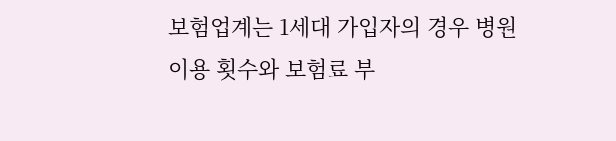보험업계는 1세대 가입자의 경우 병원 이용 횟수와 보험료 부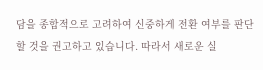담을 종합적으로 고려하여 신중하게 전환 여부를 판단할 것을 권고하고 있습니다. 따라서 새로운 실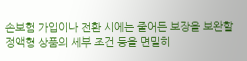손보험 가입이나 전환 시에는 줄어든 보장을 보완할 정액형 상품의 세부 조건 등을 면밀히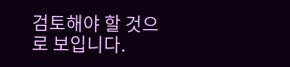검토해야 할 것으로 보입니다.